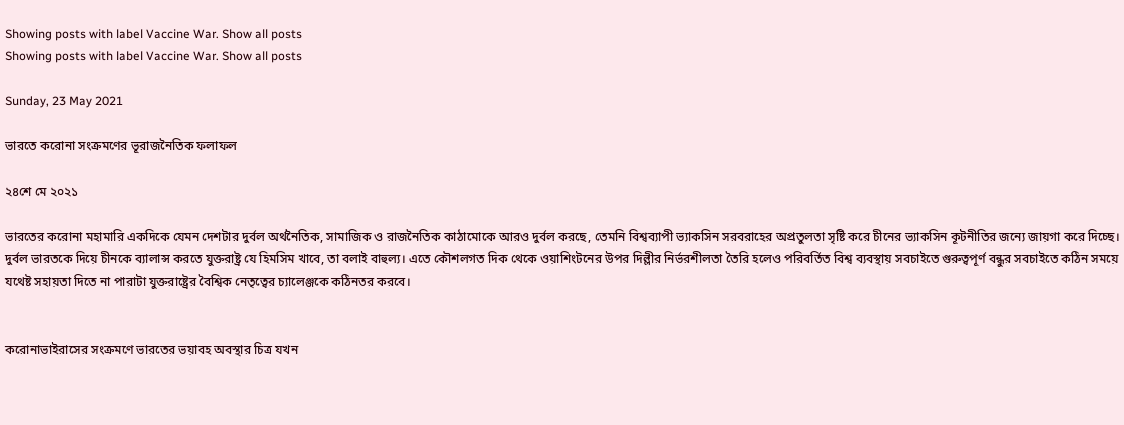Showing posts with label Vaccine War. Show all posts
Showing posts with label Vaccine War. Show all posts

Sunday, 23 May 2021

ভারতে করোনা সংক্রমণের ভূরাজনৈতিক ফলাফল

২৪শে মে ২০২১

ভারতের করোনা মহামারি একদিকে যেমন দেশটার দুর্বল অর্থনৈতিক, সামাজিক ও রাজনৈতিক কাঠামোকে আরও দুর্বল করছে, তেমনি বিশ্বব্যাপী ভ্যাকসিন সরবরাহের অপ্রতুলতা সৃষ্টি করে চীনের ভ্যাকসিন কূটনীতির জন্যে জায়গা করে দিচ্ছে। দুর্বল ভারতকে দিয়ে চীনকে ব্যালান্স করতে যুক্তরাষ্ট্র যে হিমসিম খাবে, তা বলাই বাহুল্য। এতে কৌশলগত দিক থেকে ওয়াশিংটনের উপর দিল্লীর নির্ভরশীলতা তৈরি হলেও পরিবর্তিত বিশ্ব ব্যবস্থায় সবচাইতে গুরুত্বপূর্ণ বন্ধুর সবচাইতে কঠিন সময়ে যথেষ্ট সহায়তা দিতে না পারাটা যুক্তরাষ্ট্রের বৈশ্বিক নেতৃত্বের চ্যালেঞ্জকে কঠিনতর করবে।


করোনাভাইরাসের সংক্রমণে ভারতের ভয়াবহ অবস্থার চিত্র যখন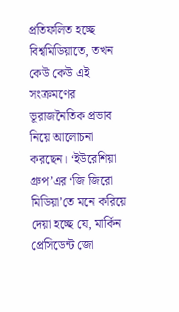প্রতিফলিত হচ্ছে বিশ্বমিডিয়াতে, তখন কেউ কেউ এই সংক্রমণের ভূরাজনৈতিক প্রভাব নিয়ে আলোচনা করছেন। ‘ইউরেশিয়া গ্রুপ’এর ‘জি জিরো মিডিয়া’তে মনে করিয়ে দেয়া হচ্ছে যে, মার্কিন প্রেসিডেন্ট জো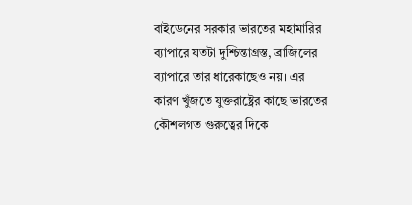বাইডেনের সরকার ভারতের মহামারির ব্যাপারে যতটা দুশ্চিন্তাগ্রস্ত, ব্রাজিলের ব্যাপারে তার ধারেকাছেও নয়। এর কারণ খুঁজতে যুক্তরাষ্ট্রের কাছে ভারতের কৌশলগত গুরুত্বের দিকে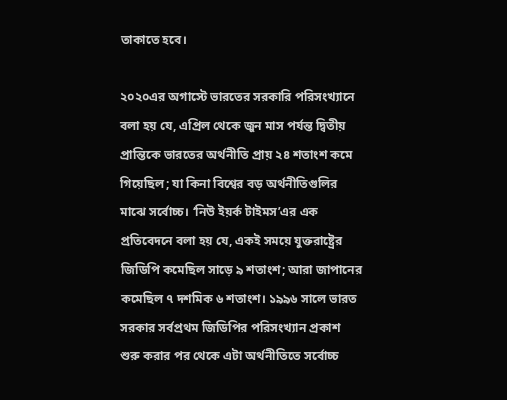তাকাতে হবে।

২০২০এর অগাস্টে ভারতের সরকারি পরিসংখ্যানে বলা হয় যে, এপ্রিল থেকে জুন মাস পর্যন্ত দ্বিতীয় প্রান্তিকে ভারতের অর্থনীতি প্রায় ২৪ শতাংশ কমে গিয়েছিল; যা কিনা বিশ্বের বড় অর্থনীতিগুলির মাঝে সর্বোচ্চ। ‘নিউ ইয়র্ক টাইমস’এর এক প্রতিবেদনে বলা হয় যে, একই সময়ে যুক্তরাষ্ট্রের জিডিপি কমেছিল সাড়ে ৯ শতাংশ; আরা জাপানের কমেছিল ৭ দশমিক ৬ শতাংশ। ১৯৯৬ সালে ভারত সরকার সর্বপ্রথম জিডিপির পরিসংখ্যান প্রকাশ শুরু করার পর থেকে এটা অর্থনীতিতে সর্বোচ্চ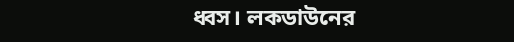ধ্বস। লকডাউনের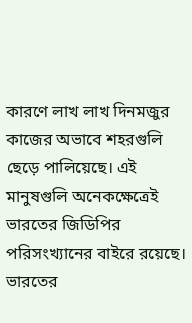কারণে লাখ লাখ দিনমজুর কাজের অভাবে শহরগুলি ছেড়ে পালিয়েছে। এই মানুষগুলি অনেকক্ষেত্রেই ভারতের জিডিপির পরিসংখ্যানের বাইরে রয়েছে। ভারতের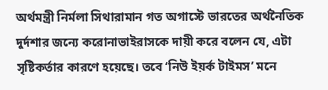অর্থমন্ত্রী নির্মলা সিথারামান গত অগাস্টে ভারতের অর্থনৈতিক দুর্দশার জন্যে করোনাভাইরাসকে দায়ী করে বলেন যে, এটা সৃষ্টিকর্তার কারণে হয়েছে। তবে ‘নিউ ইয়র্ক টাইমস’ মনে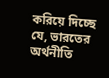করিয়ে দিচ্ছে যে, ভারতের অর্থনীতি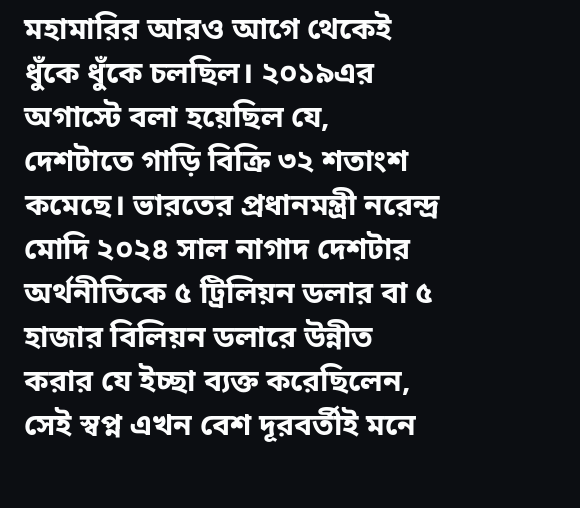মহামারির আরও আগে থেকেই ধুঁকে ধুঁকে চলছিল। ২০১৯এর অগাস্টে বলা হয়েছিল যে, দেশটাতে গাড়ি বিক্রি ৩২ শতাংশ কমেছে। ভারতের প্রধানমন্ত্রী নরেন্দ্র মোদি ২০২৪ সাল নাগাদ দেশটার অর্থনীতিকে ৫ ট্রিলিয়ন ডলার বা ৫ হাজার বিলিয়ন ডলারে উন্নীত করার যে ইচ্ছা ব্যক্ত করেছিলেন, সেই স্বপ্ন এখন বেশ দূরবর্তীই মনে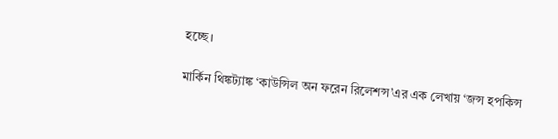হচ্ছে।

মার্কিন থিঙ্কট্যাঙ্ক ‘কাউন্সিল অন ফরেন রিলেশন্স’এর এক লেখায় ‘জন্স হপকিন্স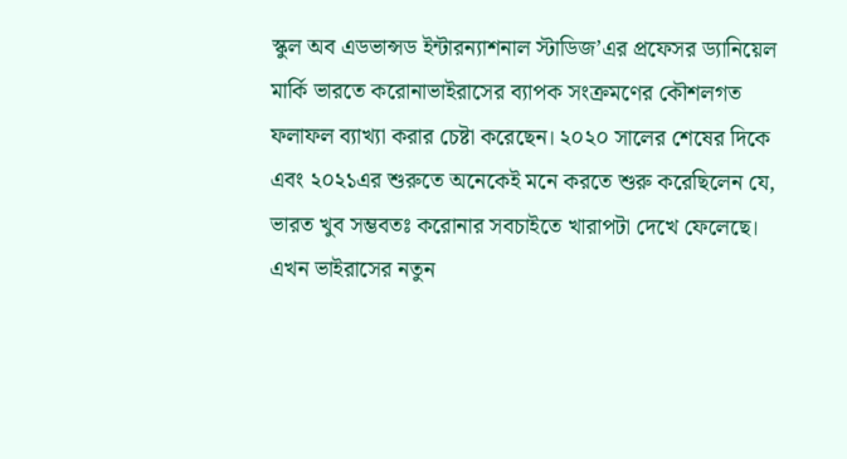স্কুল অব এডভান্সড ইন্টারন্যাশনাল স্টাডিজ’এর প্রফেসর ড্যানিয়েল মার্কি ভারতে করোনাভাইরাসের ব্যাপক সংক্রমণের কৌশলগত ফলাফল ব্যাখ্যা করার চেষ্টা করেছেন। ২০২০ সালের শেষের দিকে এবং ২০২১এর শুরুতে অনেকেই মনে করতে শুরু করেছিলেন যে, ভারত খুব সম্ভবতঃ করোনার সবচাইতে খারাপটা দেখে ফেলেছে। এখন ভাইরাসের নতুন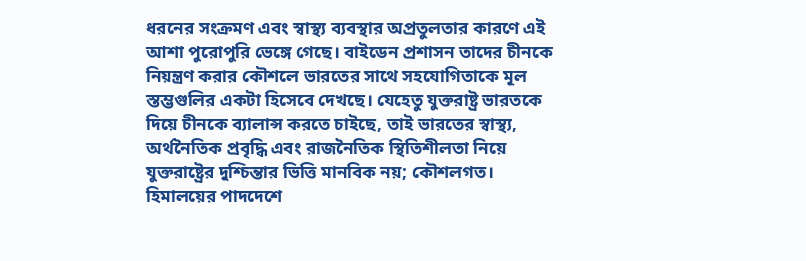ধরনের সংক্রমণ এবং স্বাস্থ্য ব্যবস্থার অপ্রতুলতার কারণে এই আশা পুরোপুরি ভেঙ্গে গেছে। বাইডেন প্রশাসন তাদের চীনকে নিয়ন্ত্রণ করার কৌশলে ভারতের সাথে সহযোগিতাকে মূল স্তম্ভগুলির একটা হিসেবে দেখছে। যেহেতু যুক্তরাষ্ট্র ভারতকে দিয়ে চীনকে ব্যালান্স করতে চাইছে, তাই ভারতের স্বাস্থ্য, অর্থনৈতিক প্রবৃদ্ধি এবং রাজনৈতিক স্থিতিশীলতা নিয়ে যুক্তরাষ্ট্রের দুশ্চিন্তার ভিত্তি মানবিক নয়; কৌশলগত। হিমালয়ের পাদদেশে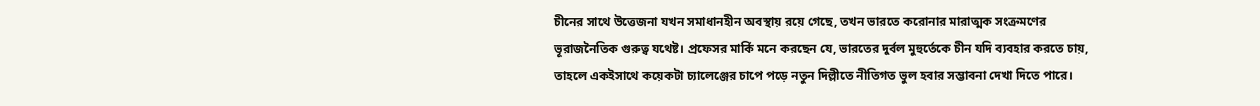চীনের সাথে উত্তেজনা যখন সমাধানহীন অবস্থায় রয়ে গেছে, তখন ভারতে করোনার মারাত্মক সংক্রমণের ভূরাজনৈতিক গুরুত্ব যথেষ্ট। প্রফেসর মার্কি মনে করছেন যে, ভারতের দুর্বল মুহুর্তেকে চীন যদি ব্যবহার করতে চায়, তাহলে একইসাথে কয়েকটা চ্যালেঞ্জের চাপে পড়ে নতুন দিল্লীতে নীতিগত ভুল হবার সম্ভাবনা দেখা দিতে পারে।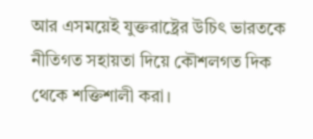আর এসময়েই যুক্তরাষ্ট্রের উচিৎ ভারতকে নীতিগত সহায়তা দিয়ে কৌশলগত দিক থেকে শক্তিশালী করা।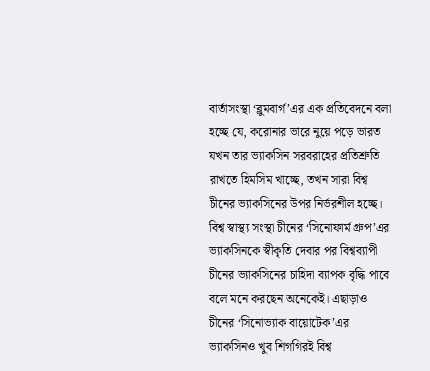বার্তাসংস্থা ‘ব্লুমবার্গ’এর এক প্রতিবেদনে বলা হচ্ছে যে, করোনার ভারে নুয়ে পড়ে ভারত যখন তার ভ্যাকসিন সরবরাহের প্রতিশ্রুতি রাখতে হিমসিম খাচ্ছে, তখন সারা বিশ্ব চীনের ভ্যাকসিনের উপর নির্ভরশীল হচ্ছে। বিশ্ব স্বাস্থ্য সংস্থা চীনের ‘সিনোফার্ম গ্রুপ’এর ভ্যাকসিনকে স্বীকৃতি দেবার পর বিশ্বব্যাপী চীনের ভ্যাকসিনের চাহিদা ব্যাপক বৃদ্ধি পাবে বলে মনে করছেন অনেকেই। এছাড়াও চীনের ‘সিনোভ্যাক বায়োটেক’এর ভ্যাকসিনও খুব শিগগিরই বিশ্ব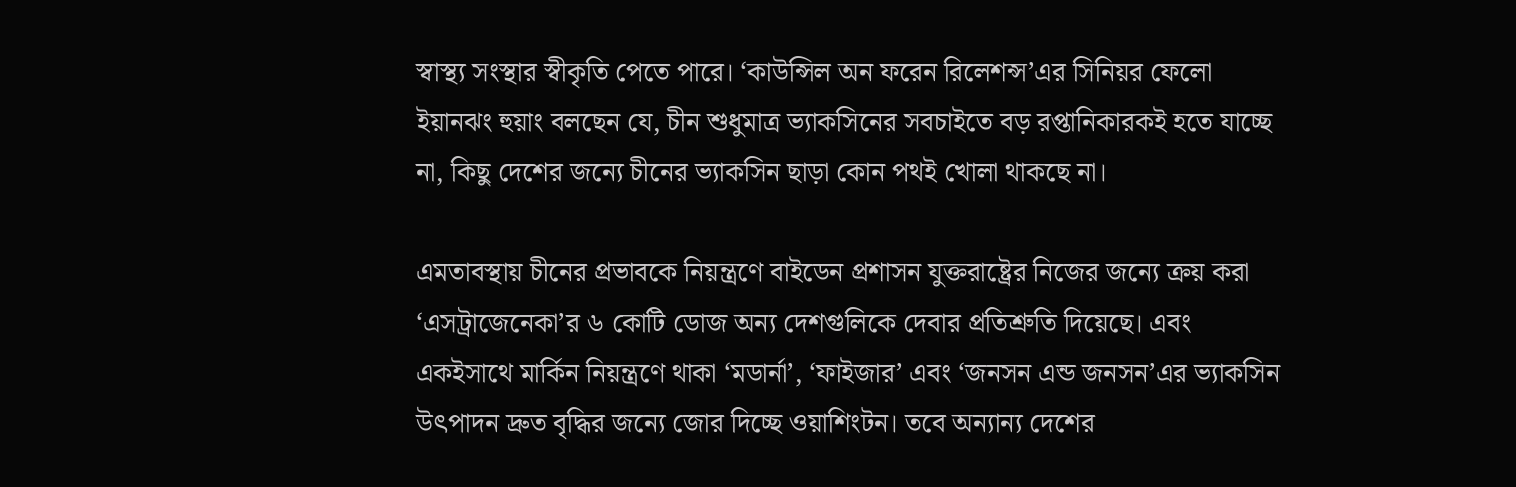স্বাস্থ্য সংস্থার স্বীকৃতি পেতে পারে। ‘কাউন্সিল অন ফরেন রিলেশন্স’এর সিনিয়র ফেলো ইয়ানঝং হুয়াং বলছেন যে, চীন শুধুমাত্র ভ্যাকসিনের সবচাইতে বড় রপ্তানিকারকই হতে যাচ্ছে না, কিছু দেশের জন্যে চীনের ভ্যাকসিন ছাড়া কোন পথই খোলা থাকছে না।

এমতাবস্থায় চীনের প্রভাবকে নিয়ন্ত্রণে বাইডেন প্রশাসন যুক্তরাষ্ট্রের নিজের জন্যে ক্রয় করা ‘এসট্রাজেনেকা’র ৬ কোটি ডোজ অন্য দেশগুলিকে দেবার প্রতিশ্রুতি দিয়েছে। এবং একইসাথে মার্কিন নিয়ন্ত্রণে থাকা ‘মডার্না’, ‘ফাইজার’ এবং ‘জনসন এন্ড জনসন’এর ভ্যাকসিন উৎপাদন দ্রুত বৃদ্ধির জন্যে জোর দিচ্ছে ওয়াশিংটন। তবে অন্যান্য দেশের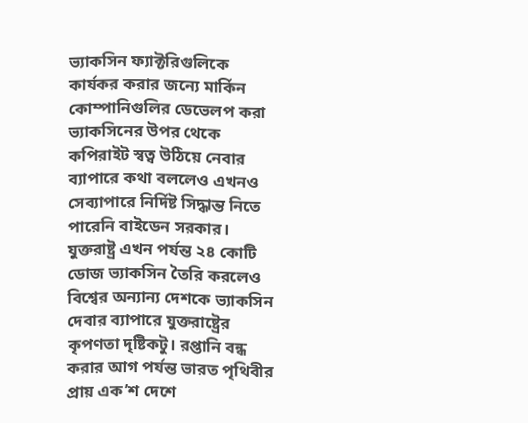ভ্যাকসিন ফ্যাক্টরিগুলিকে কার্যকর করার জন্যে মার্কিন কোম্পানিগুলির ডেভেলপ করা ভ্যাকসিনের উপর থেকে কপিরাইট স্বত্ব উঠিয়ে নেবার ব্যাপারে কথা বললেও এখনও সেব্যাপারে নির্দিষ্ট সিদ্ধান্ত নিতে পারেনি বাইডেন সরকার। যুক্তরাষ্ট্র এখন পর্যন্ত ২৪ কোটি ডোজ ভ্যাকসিন তৈরি করলেও বিশ্বের অন্যান্য দেশকে ভ্যাকসিন দেবার ব্যাপারে যুক্তরাষ্ট্রের কৃপণতা দৃষ্টিকটু। রপ্তানি বন্ধ করার আগ পর্যন্ত ভারত পৃথিবীর প্রায় এক’শ দেশে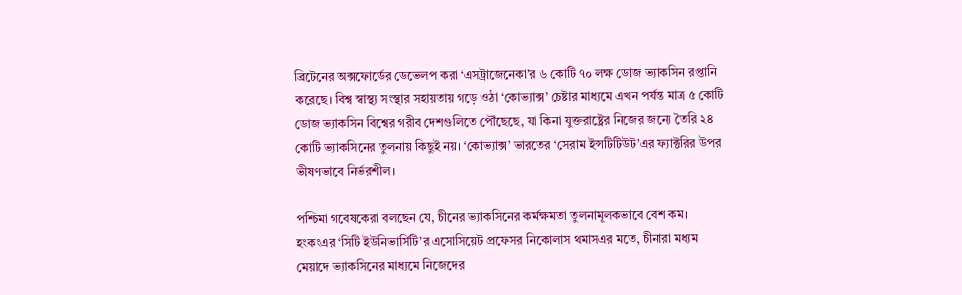ব্রিটেনের অক্সফোর্ডের ডেভেলপ করা ‘এসট্রাজেনেকা’র ৬ কোটি ৭০ লক্ষ ডোজ ভ্যাকসিন রপ্তানি করেছে। বিশ্ব স্বাস্থ্য সংস্থার সহায়তায় গড়ে ওঠা ‘কোভ্যাক্স’ চেষ্টার মাধ্যমে এখন পর্যন্ত মাত্র ৫ কোটি ডোজ ভ্যাকসিন বিশ্বের গরীব দেশগুলিতে পৌঁছেছে, যা কিনা যুক্তরাষ্ট্রের নিজের জন্যে তৈরি ২৪ কোটি ভ্যাকসিনের তুলনায় কিছুই নয়। ‘কোভ্যাক্স’ ভারতের ‘সেরাম ইন্সটিটিউট’এর ফ্যাক্টরির উপর ভীষণভাবে নির্ভরশীল।

পশ্চিমা গবেষকেরা বলছেন যে, চীনের ভ্যাকসিনের কর্মক্ষমতা তুলনামূলকভাবে বেশ কম। হংকংএর ‘সিটি ইউনিভার্সিটি’র এসোসিয়েট প্রফেসর নিকোলাস থমাসএর মতে, চীনারা মধ্যম মেয়াদে ভ্যাকসিনের মাধ্যমে নিজেদের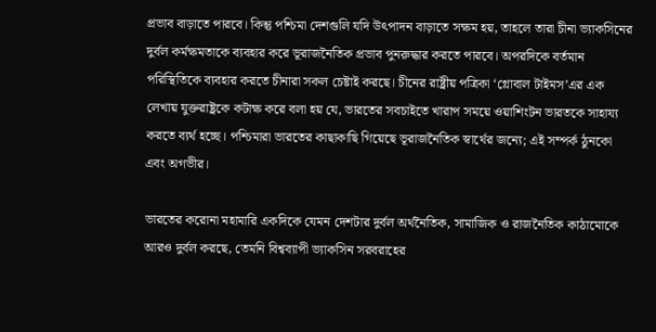প্রভাব বাড়াতে পারবে। কিন্তু পশ্চিমা দেশগুলি যদি উৎপাদন বাড়াতে সক্ষম হয়, তাহলে তারা চীনা ভ্যাকসিনের দুর্বল কর্মক্ষমতাকে ব্যবহার করে ভূরাজনৈতিক প্রভাব পুনরুদ্ধার করতে পারবে। অপরদিকে বর্তমান পরিস্থিতিকে ব্যবহার করতে চীনারা সকল চেষ্টাই করছে। চীনের রাষ্ট্রীয় পত্রিকা ‘গ্লোবাল টাইমস’এর এক লেখায় যুক্তরাষ্ট্রকে কটাক্ষ করে বলা হয় যে, ভারতের সবচাইতে খারাপ সময়ে ওয়াশিংটন ভারতকে সাহায্য করতে ব্যর্থ হচ্ছে। পশ্চিমারা ভারতের কাছাকাছি গিয়েছে ভূরাজনৈতিক স্বার্থের জন্যে; এই সম্পর্ক ঠুনকো এবং অগভীর।

ভারতের করোনা মহামারি একদিকে যেমন দেশটার দুর্বল অর্থনৈতিক, সামাজিক ও রাজনৈতিক কাঠামোকে আরও দুর্বল করছে, তেমনি বিশ্বব্যাপী ভ্যাকসিন সরবরাহের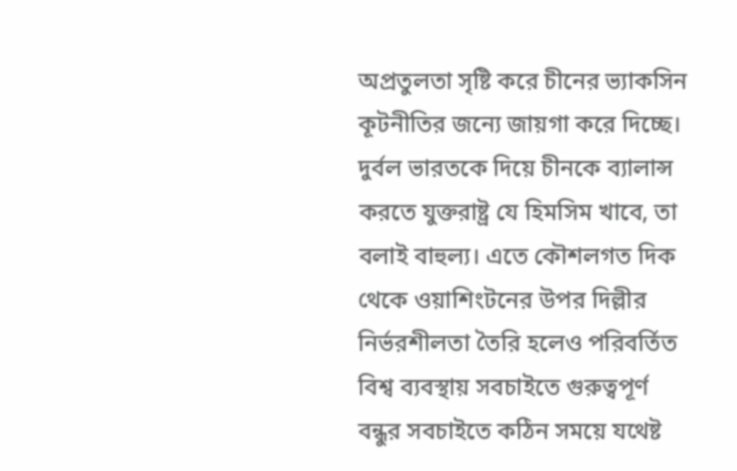অপ্রতুলতা সৃষ্টি করে চীনের ভ্যাকসিন কূটনীতির জন্যে জায়গা করে দিচ্ছে। দুর্বল ভারতকে দিয়ে চীনকে ব্যালান্স করতে যুক্তরাষ্ট্র যে হিমসিম খাবে, তা বলাই বাহুল্য। এতে কৌশলগত দিক থেকে ওয়াশিংটনের উপর দিল্লীর নির্ভরশীলতা তৈরি হলেও পরিবর্তিত বিশ্ব ব্যবস্থায় সবচাইতে গুরুত্বপূর্ণ বন্ধুর সবচাইতে কঠিন সময়ে যথেষ্ট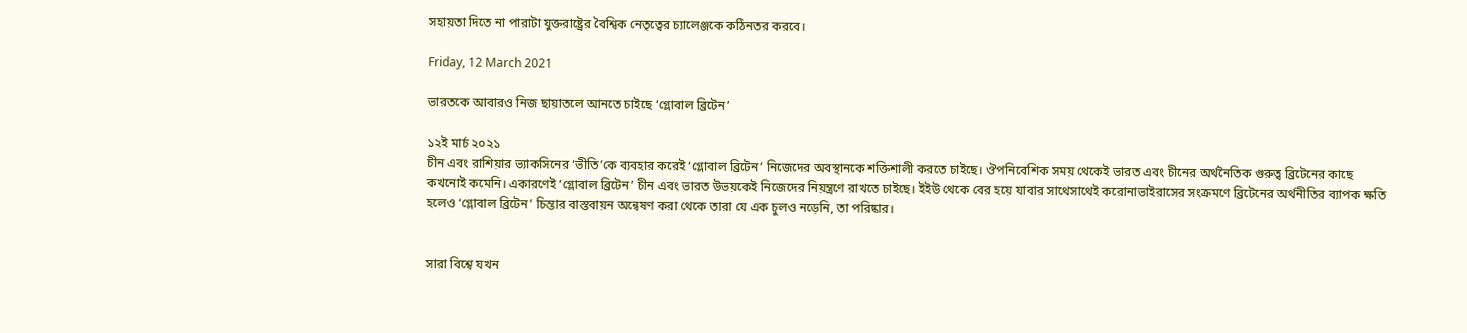সহায়তা দিতে না পারাটা যুক্তরাষ্ট্রের বৈশ্বিক নেতৃত্বের চ্যালেঞ্জকে কঠিনতর করবে।

Friday, 12 March 2021

ভারতকে আবারও নিজ ছায়াতলে আনতে চাইছে ‘গ্লোবাল ব্রিটেন’

১২ই মার্চ ২০২১
চীন এবং রাশিয়ার ভ্যাকসিনের ‘ভীতি’কে ব্যবহার করেই ‘গ্লোবাল ব্রিটেন’ নিজেদের অবস্থানকে শক্তিশালী করতে চাইছে। ঔপনিবেশিক সময় থেকেই ভারত এবং চীনের অর্থনৈতিক গুরুত্ব ব্রিটেনের কাছে কখনোই কমেনি। একারণেই ‘গ্লোবাল ব্রিটেন’ চীন এবং ভারত উভয়কেই নিজেদের নিয়ন্ত্রণে রাখতে চাইছে। ইইউ থেকে বের হয়ে যাবার সাথেসাথেই করোনাভাইরাসের সংক্রমণে ব্রিটেনের অর্থনীতির ব্যাপক ক্ষতি হলেও ‘গ্লোবাল ব্রিটেন’ চিন্তার বাস্তবায়ন অন্বেষণ করা থেকে তারা যে এক চুলও নড়েনি, তা পরিষ্কার।


সারা বিশ্বে যখন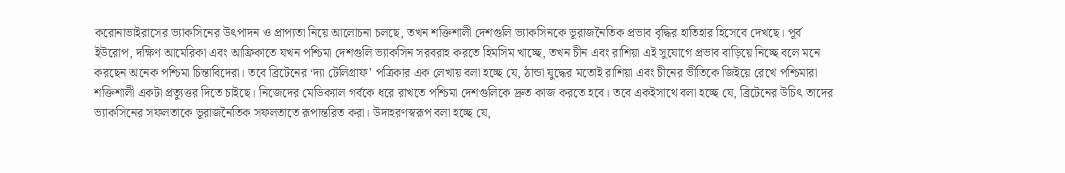করোনাভাইরাসের ভ্যাকসিনের উৎপাদন ও প্রাপ্যতা নিয়ে আলোচনা চলছে, তখন শক্তিশালী দেশগুলি ভ্যাকসিনকে ভূরাজনৈতিক প্রভাব বৃদ্ধির হাতিহার হিসেবে দেখছে। পূর্ব ইউরোপ, দক্ষিণ আমেরিকা এবং আফ্রিকাতে যখন পশ্চিমা দেশগুলি ভ্যাকসিন সরবরাহ করতে হিমসিম খাচ্ছে, তখন চীন এবং রাশিয়া এই সুযোগে প্রভাব বাড়িয়ে নিচ্ছে বলে মনে করছেন অনেক পশ্চিমা চিন্তাবিদেরা। তবে ব্রিটেনের ‘দ্যা টেলিগ্রাফ’ পত্রিকার এক লেখায় বলা হচ্ছে যে, ঠান্ডা যুদ্ধের মতোই রাশিয়া এবং চীনের ভীতিকে জিইয়ে রেখে পশ্চিমারা শক্তিশালী একটা প্রত্যুত্তর দিতে চাইছে। নিজেদের মেডিক্যাল গর্বকে ধরে রাখতে পশ্চিমা দেশগুলিকে দ্রুত কাজ করতে হবে। তবে একইসাথে বলা হচ্ছে যে, ব্রিটেনের উচিৎ তাদের ভ্যাকসিনের সফলতাকে ভূরাজনৈতিক সফলতাতে রূপান্তরিত করা। উদাহরণস্বরূপ বলা হচ্ছে যে,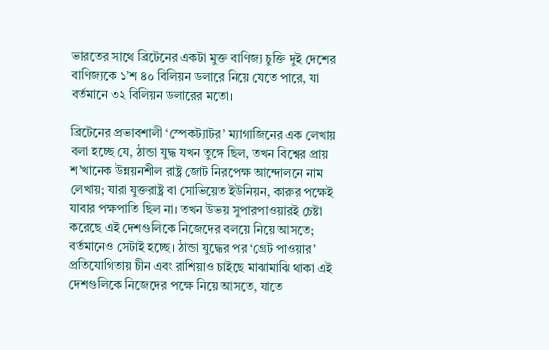ভারতের সাথে ব্রিটেনের একটা মুক্ত বাণিজ্য চুক্তি দুই দেশের বাণিজ্যকে ১’শ ৪০ বিলিয়ন ডলারে নিয়ে যেতে পারে, যা বর্তমানে ৩২ বিলিয়ন ডলারের মতো।

ব্রিটেনের প্রভাবশালী ‘স্পেকট্যাটর’ ম্যাগাজিনের এক লেখায় বলা হচ্ছে যে, ঠান্ডা যুদ্ধ যখন তুঙ্গে ছিল, তখন বিশ্বের প্রায় শ’খানেক উন্নয়নশীল রাষ্ট্র জোট নিরপেক্ষ আন্দোলনে নাম লেখায়; যারা যুক্তরাষ্ট্র বা সোভিয়েত ইউনিয়ন, কারুর পক্ষেই যাবার পক্ষপাতি ছিল না। তখন উভয় সুপারপাওয়ারই চেষ্টা করেছে এই দেশগুলিকে নিজেদের বলয়ে নিয়ে আসতে; বর্তমানেও সেটাই হচ্ছে। ঠান্ডা যুদ্ধের পর ‘গ্রেট পাওয়ার’ প্রতিযোগিতায় চীন এবং রাশিয়াও চাইছে মাঝামাঝি থাকা এই দেশগুলিকে নিজেদের পক্ষে নিয়ে আসতে, যাতে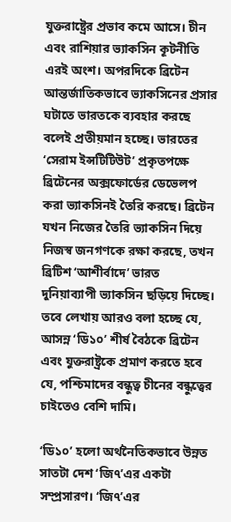যুক্তরাষ্ট্রের প্রভাব কমে আসে। চীন এবং রাশিয়ার ভ্যাকসিন কূটনীতি এরই অংশ। অপরদিকে ব্রিটেন আন্তর্জাতিকভাবে ভ্যাকসিনের প্রসার ঘটাতে ভারতকে ব্যবহার করছে বলেই প্রতীয়মান হচ্ছে। ভারতের ‘সেরাম ইন্সটিটিউট’ প্রকৃতপক্ষে ব্রিটেনের অক্সফোর্ডের ডেভেলপ করা ভ্যাকসিনই তৈরি করছে। ব্রিটেন যখন নিজের তৈরি ভ্যাকসিন দিয়ে নিজস্ব জনগণকে রক্ষা করছে, তখন ব্রিটিশ ‘আশীর্বাদে’ ভারত দুনিয়াব্যাপী ভ্যাকসিন ছড়িয়ে দিচ্ছে। তবে লেখায় আরও বলা হচ্ছে যে, আসন্ন ‘ডি১০’ শীর্ষ বৈঠকে ব্রিটেন এবং যুক্তরাষ্ট্রকে প্রমাণ করতে হবে যে, পশ্চিমাদের বন্ধুত্ব চীনের বন্ধুত্বের চাইতেও বেশি দামি।

‘ডি১০’ হলো অর্থনৈতিকভাবে উন্নত সাতটা দেশ ‘জি৭’এর একটা সম্প্রসারণ। ‘জি৭’এর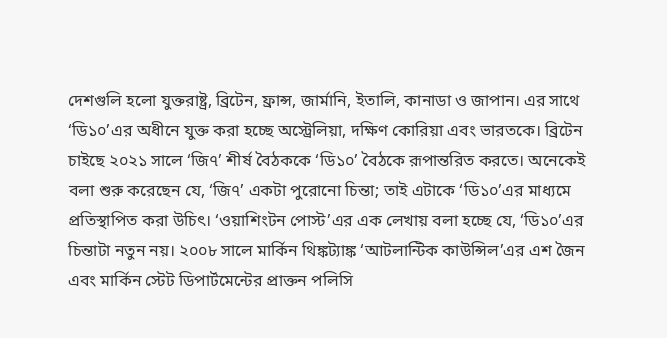দেশগুলি হলো যুক্তরাষ্ট্র, ব্রিটেন, ফ্রান্স, জার্মানি, ইতালি, কানাডা ও জাপান। এর সাথে ‘ডি১০’এর অধীনে যুক্ত করা হচ্ছে অস্ট্রেলিয়া, দক্ষিণ কোরিয়া এবং ভারতকে। ব্রিটেন চাইছে ২০২১ সালে ‘জি৭’ শীর্ষ বৈঠককে ‘ডি১০’ বৈঠকে রূপান্তরিত করতে। অনেকেই বলা শুরু করেছেন যে, ‘জি৭’ একটা পুরোনো চিন্তা; তাই এটাকে ‘ডি১০’এর মাধ্যমে প্রতিস্থাপিত করা উচিৎ। ‘ওয়াশিংটন পোস্ট’এর এক লেখায় বলা হচ্ছে যে, ‘ডি১০’এর চিন্তাটা নতুন নয়। ২০০৮ সালে মার্কিন থিঙ্কট্যাঙ্ক ‘আটলান্টিক কাউন্সিল’এর এশ জৈন এবং মার্কিন স্টেট ডিপার্টমেন্টের প্রাক্তন পলিসি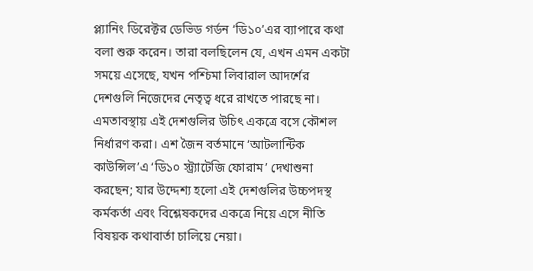প্ল্যানিং ডিরেক্টর ডেভিড গর্ডন ‘ডি১০’এর ব্যাপারে কথা বলা শুরু করেন। তারা বলছিলেন যে, এখন এমন একটা সময়ে এসেছে, যখন পশ্চিমা লিবারাল আদর্শের দেশগুলি নিজেদের নেতৃত্ব ধরে রাখতে পারছে না। এমতাবস্থায় এই দেশগুলির উচিৎ একত্রে বসে কৌশল নির্ধারণ করা। এশ জৈন বর্তমানে ‘আটলান্টিক কাউন্সিল’এ ‘ডি১০ স্ট্র্যাটেজি ফোরাম’ দেখাশুনা করছেন; যার উদ্দেশ্য হলো এই দেশগুলির উচ্চপদস্থ কর্মকর্তা এবং বিশ্লেষকদের একত্রে নিয়ে এসে নীতি বিষয়ক কথাবার্তা চালিয়ে নেয়া।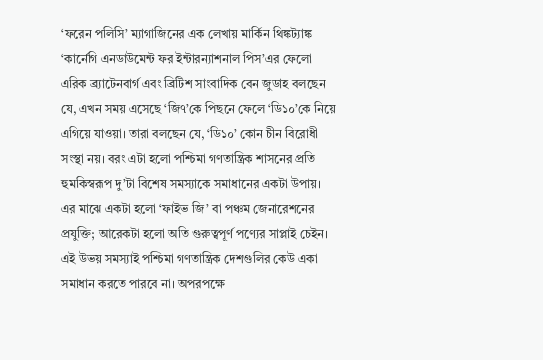‘ফরেন পলিসি’ ম্যাগাজিনের এক লেখায় মার্কিন থিঙ্কট্যাঙ্ক ‘কার্নেগি এনডাউমেন্ট ফর ইন্টারন্যাশনাল পিস’এর ফেলো এরিক ব্র্যাটেনবার্গ এবং ব্রিটিশ সাংবাদিক বেন জুডাহ বলছেন যে, এখন সময় এসেছে ‘জি৭’কে পিছনে ফেলে ‘ডি১০’কে নিয়ে এগিয়ে যাওয়া। তারা বলছেন যে, ‘ডি১০’ কোন চীন বিরোধী সংস্থা নয়। বরং এটা হলো পশ্চিমা গণতান্ত্রিক শাসনের প্রতি হুমকিস্বরূপ দু’টা বিশেষ সমস্যাকে সমাধানের একটা উপায়। এর মাঝে একটা হলো ‘ফাইভ জি’ বা পঞ্চম জেনারেশনের প্রযুক্তি; আরেকটা হলো অতি গুরুত্বপূর্ণ পণ্যের সাপ্লাই চেইন। এই উভয় সমস্যাই পশ্চিমা গণতান্ত্রিক দেশগুলির কেউ একা সমাধান করতে পারবে না। অপরপক্ষে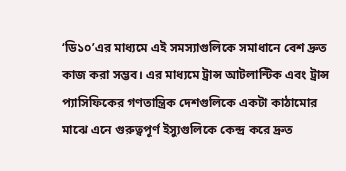‘ডি১০’এর মাধ্যমে এই সমস্যাগুলিকে সমাধানে বেশ দ্রুত কাজ করা সম্ভব। এর মাধ্যমে ট্রান্স আটলান্টিক এবং ট্রান্স প্যাসিফিকের গণতান্ত্রিক দেশগুলিকে একটা কাঠামোর মাঝে এনে গুরুত্বপূর্ণ ইস্যুগুলিকে কেন্দ্র করে দ্রুত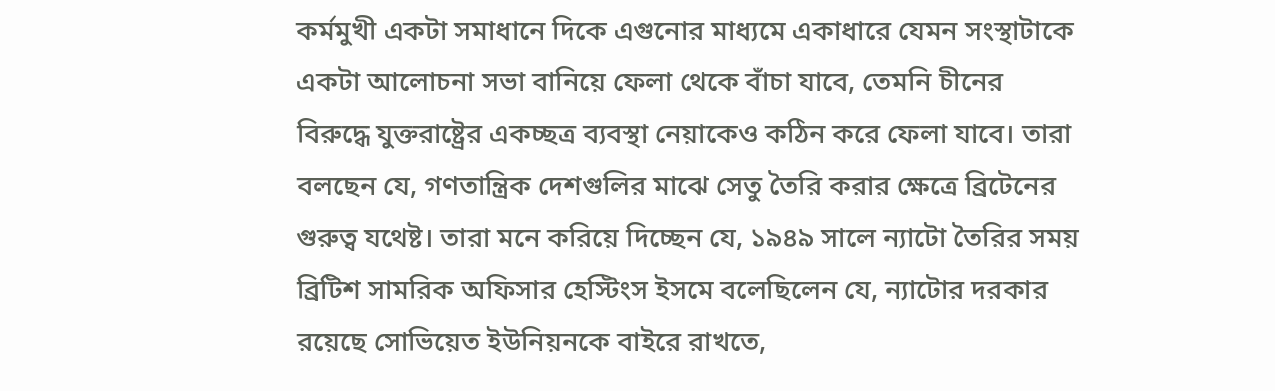কর্মমুখী একটা সমাধানে দিকে এগুনোর মাধ্যমে একাধারে যেমন সংস্থাটাকে একটা আলোচনা সভা বানিয়ে ফেলা থেকে বাঁচা যাবে, তেমনি চীনের বিরুদ্ধে যুক্তরাষ্ট্রের একচ্ছত্র ব্যবস্থা নেয়াকেও কঠিন করে ফেলা যাবে। তারা বলছেন যে, গণতান্ত্রিক দেশগুলির মাঝে সেতু তৈরি করার ক্ষেত্রে ব্রিটেনের গুরুত্ব যথেষ্ট। তারা মনে করিয়ে দিচ্ছেন যে, ১৯৪৯ সালে ন্যাটো তৈরির সময় ব্রিটিশ সামরিক অফিসার হেস্টিংস ইসমে বলেছিলেন যে, ন্যাটোর দরকার রয়েছে সোভিয়েত ইউনিয়নকে বাইরে রাখতে,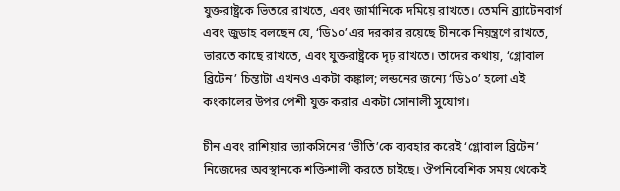যুক্তরাষ্ট্রকে ভিতরে রাখতে, এবং জার্মানিকে দমিয়ে রাখতে। তেমনি ব্র্যাটেনবার্গ এবং জুডাহ বলছেন যে, ‘ডি১০’এর দরকার রয়েছে চীনকে নিয়ন্ত্রণে রাখতে, ভারতে কাছে রাখতে, এবং যুক্তরাষ্ট্রকে দৃঢ় রাখতে। তাদের কথায়, ‘গ্লোবাল ব্রিটেন’ চিন্তাটা এখনও একটা কঙ্কাল; লন্ডনের জন্যে ‘ডি১০’ হলো এই কংকালের উপর পেশী যুক্ত করার একটা সোনালী সুযোগ।

চীন এবং রাশিয়ার ভ্যাকসিনের ‘ভীতি’কে ব্যবহার করেই ‘গ্লোবাল ব্রিটেন’ নিজেদের অবস্থানকে শক্তিশালী করতে চাইছে। ঔপনিবেশিক সময় থেকেই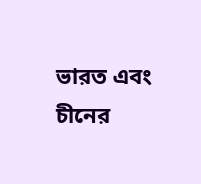ভারত এবং চীনের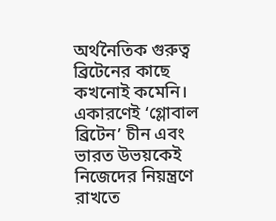অর্থনৈতিক গুরুত্ব ব্রিটেনের কাছে কখনোই কমেনি। একারণেই ‘গ্লোবাল ব্রিটেন’ চীন এবং ভারত উভয়কেই নিজেদের নিয়ন্ত্রণে রাখতে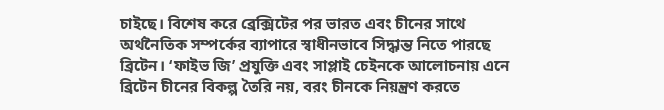চাইছে। বিশেষ করে ব্রেক্সিটের পর ভারত এবং চীনের সাথে অর্থনৈতিক সম্পর্কের ব্যাপারে স্বাধীনভাবে সিদ্ধান্ত নিতে পারছে ব্রিটেন। ‘ফাইভ জি’ প্রযুক্তি এবং সাপ্লাই চেইনকে আলোচনায় এনে ব্রিটেন চীনের বিকল্প তৈরি নয়, বরং চীনকে নিয়ন্ত্রণ করতে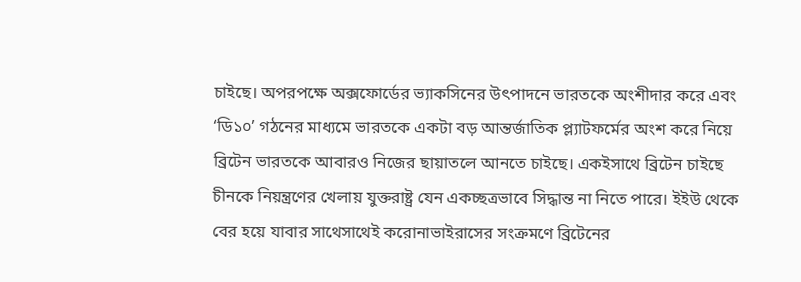চাইছে। অপরপক্ষে অক্সফোর্ডের ভ্যাকসিনের উৎপাদনে ভারতকে অংশীদার করে এবং ‘ডি১০’ গঠনের মাধ্যমে ভারতকে একটা বড় আন্তর্জাতিক প্ল্যাটফর্মের অংশ করে নিয়ে ব্রিটেন ভারতকে আবারও নিজের ছায়াতলে আনতে চাইছে। একইসাথে ব্রিটেন চাইছে চীনকে নিয়ন্ত্রণের খেলায় যুক্তরাষ্ট্র যেন একচ্ছত্রভাবে সিদ্ধান্ত না নিতে পারে। ইইউ থেকে বের হয়ে যাবার সাথেসাথেই করোনাভাইরাসের সংক্রমণে ব্রিটেনের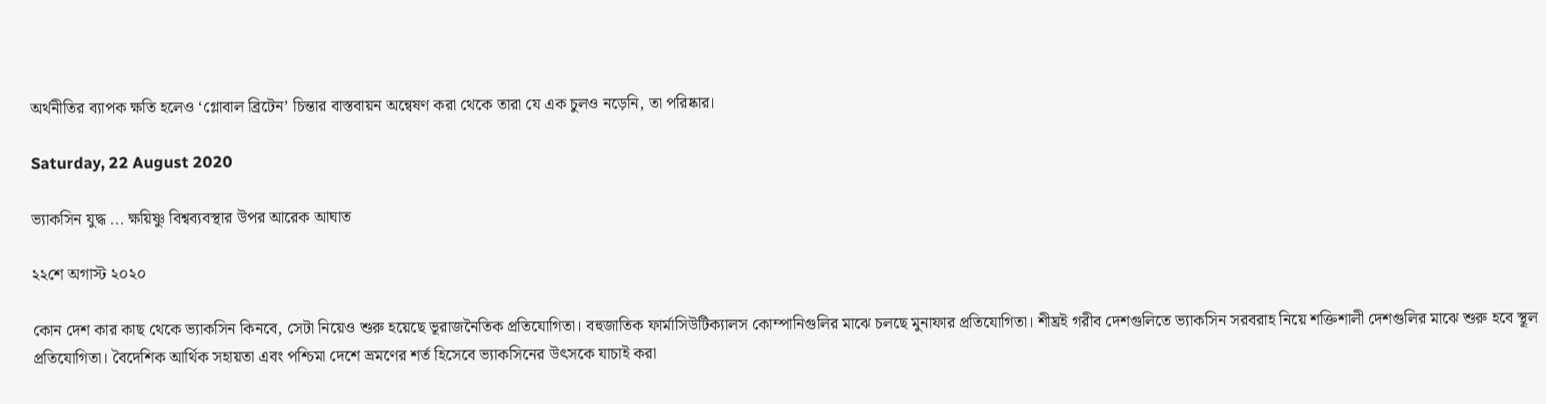অর্থনীতির ব্যাপক ক্ষতি হলেও ‘গ্লোবাল ব্রিটেন’ চিন্তার বাস্তবায়ন অন্বেষণ করা থেকে তারা যে এক চুলও নড়েনি, তা পরিষ্কার।

Saturday, 22 August 2020

ভ্যাকসিন যুদ্ধ ... ক্ষয়িষ্ণু বিশ্বব্যবস্থার উপর আরেক আঘাত

২২শে অগাস্ট ২০২০

কোন দেশ কার কাছ থেকে ভ্যাকসিন কিনবে, সেটা নিয়েও শুরু হয়েছে ভূরাজনৈতিক প্রতিযোগিতা। বহুজাতিক ফার্মাসিউটিক্যালস কোম্পানিগুলির মাঝে চলছে মুনাফার প্রতিযোগিতা। শীঘ্রই গরীব দেশগুলিতে ভ্যাকসিন সরবরাহ নিয়ে শক্তিশালী দেশগুলির মাঝে শুরু হবে স্থূল প্রতিযোগিতা। বৈদেশিক আর্থিক সহায়তা এবং পশ্চিমা দেশে ভ্রমণের শর্ত হিসেবে ভ্যাকসিনের উৎসকে যাচাই করা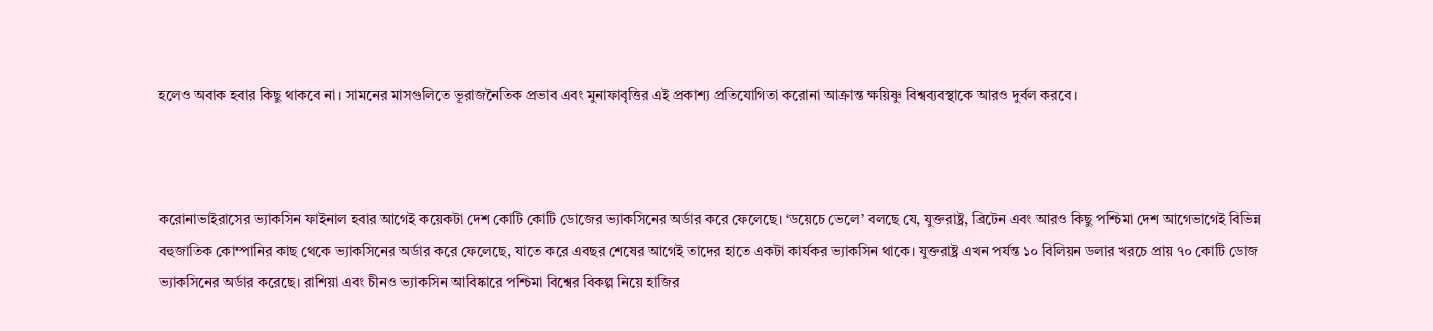হলেও অবাক হবার কিছু থাকবে না। সামনের মাসগুলিতে ভূরাজনৈতিক প্রভাব এবং মুনাফাবৃত্তির এই প্রকাশ্য প্রতিযোগিতা করোনা আক্রান্ত ক্ষয়িষ্ণু বিশ্বব্যবস্থাকে আরও দুর্বল করবে।



করোনাভাইরাসের ভ্যাকসিন ফাইনাল হবার আগেই কয়েকটা দেশ কোটি কোটি ডোজের ভ্যাকসিনের অর্ডার করে ফেলেছে। ‘ডয়েচে ভেলে’ বলছে যে, যুক্তরাষ্ট্র, ব্রিটেন এবং আরও কিছু পশ্চিমা দেশ আগেভাগেই বিভিন্ন বহুজাতিক কোম্পানির কাছ থেকে ভ্যাকসিনের অর্ডার করে ফেলেছে, যাতে করে এবছর শেষের আগেই তাদের হাতে একটা কার্যকর ভ্যাকসিন থাকে। যুক্তরাষ্ট্র এখন পর্যন্ত ১০ বিলিয়ন ডলার খরচে প্রায় ৭০ কোটি ডোজ ভ্যাকসিনের অর্ডার করেছে। রাশিয়া এবং চীনও ভ্যাকসিন আবিষ্কারে পশ্চিমা বিশ্বের বিকল্প নিয়ে হাজির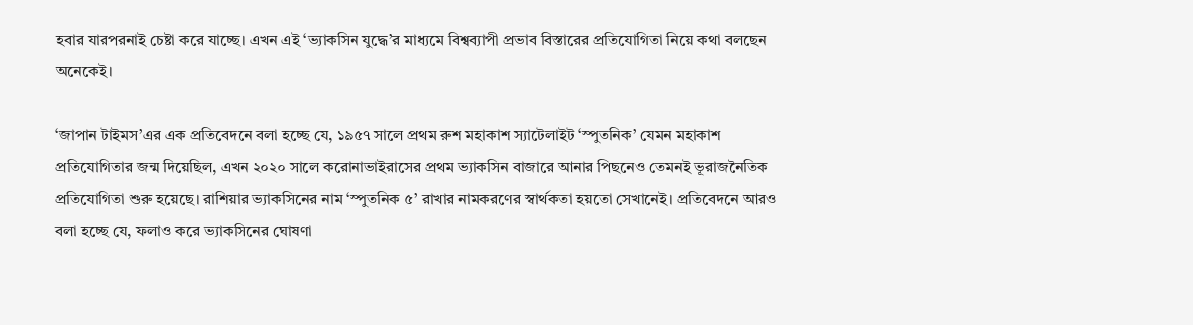হবার যারপরনাই চেষ্টা করে যাচ্ছে। এখন এই ‘ভ্যাকসিন যুদ্ধে’র মাধ্যমে বিশ্বব্যাপী প্রভাব বিস্তারের প্রতিযোগিতা নিয়ে কথা বলছেন অনেকেই।

‘জাপান টাইমস’এর এক প্রতিবেদনে বলা হচ্ছে যে, ১৯৫৭ সালে প্রথম রুশ মহাকাশ স্যাটেলাইট ‘স্পুতনিক’ যেমন মহাকাশ প্রতিযোগিতার জন্ম দিয়েছিল, এখন ২০২০ সালে করোনাভাইরাসের প্রথম ভ্যাকসিন বাজারে আনার পিছনেও তেমনই ভূরাজনৈতিক প্রতিযোগিতা শুরু হয়েছে। রাশিয়ার ভ্যাকসিনের নাম ‘স্পুতনিক ৫’ রাখার নামকরণের স্বার্থকতা হয়তো সেখানেই। প্রতিবেদনে আরও বলা হচ্ছে যে, ফলাও করে ভ্যাকসিনের ঘোষণা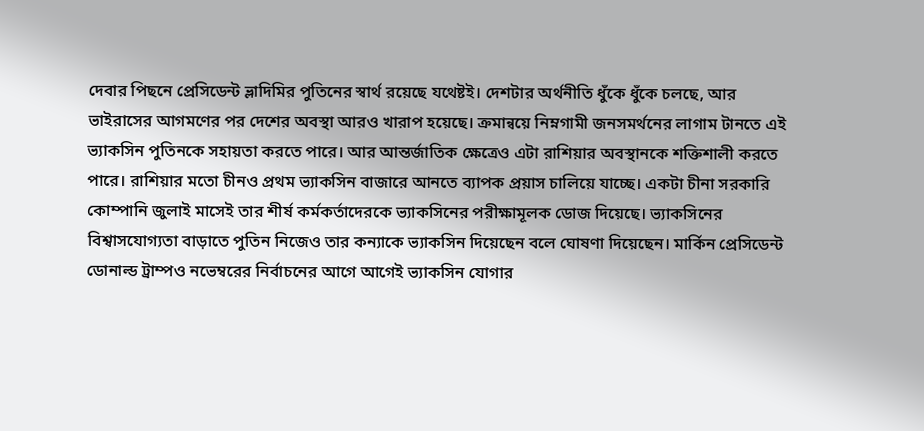দেবার পিছনে প্রেসিডেন্ট ভ্লাদিমির পুতিনের স্বার্থ রয়েছে যথেষ্টই। দেশটার অর্থনীতি ধুঁকে ধুঁকে চলছে, আর ভাইরাসের আগমণের পর দেশের অবস্থা আরও খারাপ হয়েছে। ক্রমান্বয়ে নিম্নগামী জনসমর্থনের লাগাম টানতে এই ভ্যাকসিন পুতিনকে সহায়তা করতে পারে। আর আন্তর্জাতিক ক্ষেত্রেও এটা রাশিয়ার অবস্থানকে শক্তিশালী করতে পারে। রাশিয়ার মতো চীনও প্রথম ভ্যাকসিন বাজারে আনতে ব্যাপক প্রয়াস চালিয়ে যাচ্ছে। একটা চীনা সরকারি কোম্পানি জুলাই মাসেই তার শীর্ষ কর্মকর্তাদেরকে ভ্যাকসিনের পরীক্ষামূলক ডোজ দিয়েছে। ভ্যাকসিনের বিশ্বাসযোগ্যতা বাড়াতে পুতিন নিজেও তার কন্যাকে ভ্যাকসিন দিয়েছেন বলে ঘোষণা দিয়েছেন। মার্কিন প্রেসিডেন্ট ডোনাল্ড ট্রাম্পও নভেম্বরের নির্বাচনের আগে আগেই ভ্যাকসিন যোগার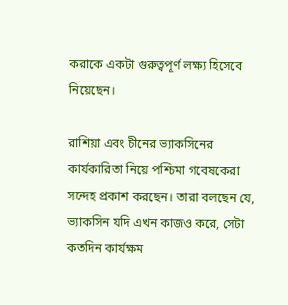করাকে একটা গুরুত্বপূর্ণ লক্ষ্য হিসেবে নিয়েছেন।

রাশিয়া এবং চীনের ভ্যাকসিনের কার্যকারিতা নিয়ে পশ্চিমা গবেষকেরা সন্দেহ প্রকাশ করছেন। তারা বলছেন যে, ভ্যাকসিন যদি এখন কাজও করে, সেটা কতদিন কার্যক্ষম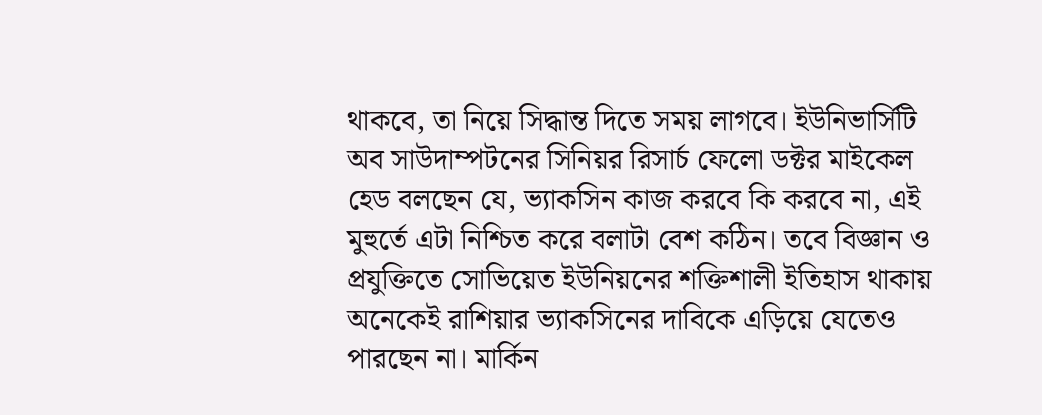থাকবে, তা নিয়ে সিদ্ধান্ত দিতে সময় লাগবে। ইউনিভার্সিটি অব সাউদাম্পটনের সিনিয়র রিসার্চ ফেলো ডক্টর মাইকেল হেড বলছেন যে, ভ্যাকসিন কাজ করবে কি করবে না, এই মুহুর্তে এটা নিশ্চিত করে বলাটা বেশ কঠিন। তবে বিজ্ঞান ও প্রযুক্তিতে সোভিয়েত ইউনিয়নের শক্তিশালী ইতিহাস থাকায় অনেকেই রাশিয়ার ভ্যাকসিনের দাবিকে এড়িয়ে যেতেও পারছেন না। মার্কিন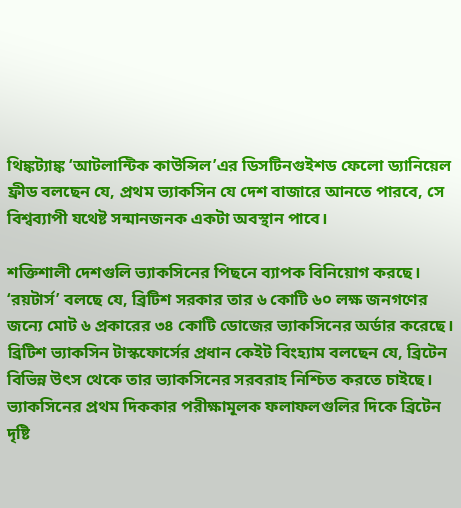থিঙ্কট্যাঙ্ক ‘আটলান্টিক কাউন্সিল’এর ডিসটিনগুইশড ফেলো ড্যানিয়েল ফ্রীড বলছেন যে, প্রথম ভ্যাকসিন যে দেশ বাজারে আনতে পারবে, সে বিশ্বব্যাপী যথেষ্ট সন্মানজনক একটা অবস্থান পাবে।

শক্তিশালী দেশগুলি ভ্যাকসিনের পিছনে ব্যাপক বিনিয়োগ করছে। ‘রয়টার্স’ বলছে যে, ব্রিটিশ সরকার তার ৬ কোটি ৬০ লক্ষ জনগণের জন্যে মোট ৬ প্রকারের ৩৪ কোটি ডোজের ভ্যাকসিনের অর্ডার করেছে। ব্রিটিশ ভ্যাকসিন টাস্কফোর্সের প্রধান কেইট বিংহ্যাম বলছেন যে, ব্রিটেন বিভিন্ন উৎস থেকে তার ভ্যাকসিনের সরবরাহ নিশ্চিত করতে চাইছে। ভ্যাকসিনের প্রথম দিককার পরীক্ষামূলক ফলাফলগুলির দিকে ব্রিটেন দৃষ্টি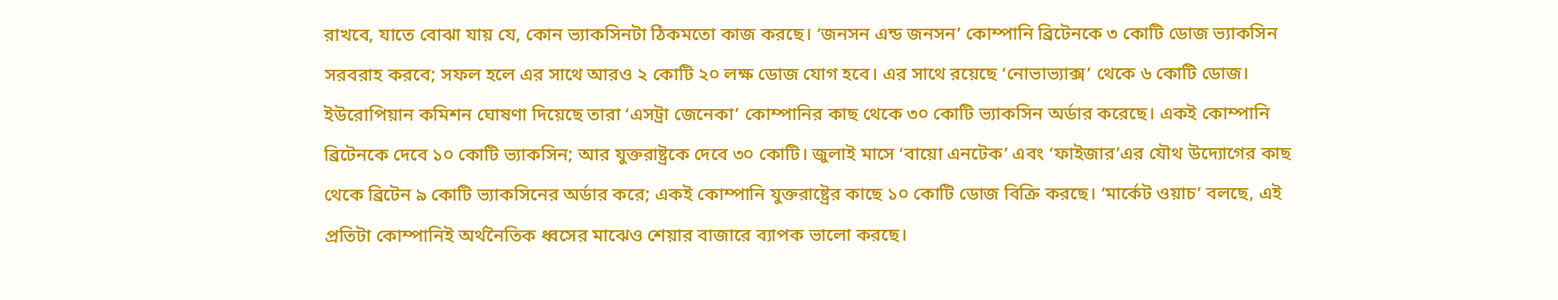রাখবে, যাতে বোঝা যায় যে, কোন ভ্যাকসিনটা ঠিকমতো কাজ করছে। ‘জনসন এন্ড জনসন’ কোম্পানি ব্রিটেনকে ৩ কোটি ডোজ ভ্যাকসিন সরবরাহ করবে; সফল হলে এর সাথে আরও ২ কোটি ২০ লক্ষ ডোজ যোগ হবে। এর সাথে রয়েছে ‘নোভাভ্যাক্স’ থেকে ৬ কোটি ডোজ। ইউরোপিয়ান কমিশন ঘোষণা দিয়েছে তারা ‘এসট্রা জেনেকা’ কোম্পানির কাছ থেকে ৩০ কোটি ভ্যাকসিন অর্ডার করেছে। একই কোম্পানি ব্রিটেনকে দেবে ১০ কোটি ভ্যাকসিন; আর যুক্তরাষ্ট্রকে দেবে ৩০ কোটি। জুলাই মাসে ‘বায়ো এনটেক’ এবং ‘ফাইজার’এর যৌথ উদ্যোগের কাছ থেকে ব্রিটেন ৯ কোটি ভ্যাকসিনের অর্ডার করে; একই কোম্পানি যুক্তরাষ্ট্রের কাছে ১০ কোটি ডোজ বিক্রি করছে। ‘মার্কেট ওয়াচ’ বলছে, এই প্রতিটা কোম্পানিই অর্থনৈতিক ধ্বসের মাঝেও শেয়ার বাজারে ব্যাপক ভালো করছে।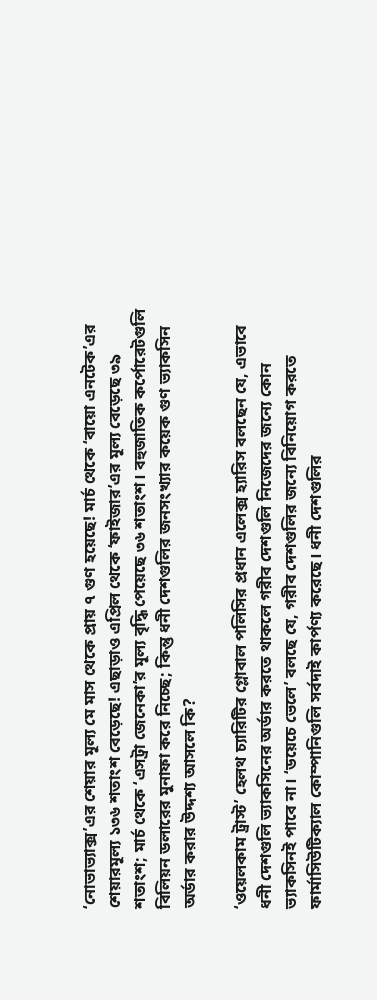‘নোভাভ্যাক্স’এর শেয়ার মূল্য মে মাস থেকে প্রায় ৭ গুণ হয়েছে! মার্চ থেকে ‘বায়ো এনটেক’এর শেয়ারমূল্য ১৩৬ শতাংশ বেড়েছে! এছাড়াও এপ্রিল থেকে ‘ফাইজার’এর মূল্য বেড়েছে ৩৯ শতাংশ; মার্চ থেকে ‘এসট্রা জেনেকা’র মূল্য বৃদ্ধি পেয়েছে ৩৬ শতাংশ। বহুজাতিক কর্পোরেটগুলি বিলিয়ন ডলারের মুনাফা করে নিচ্ছে; কিন্তু ধনী দেশগুলির জনসংখ্যার কয়েক গুণ ভ্যাকসিন অর্ডার করার উদ্দশ্য আসলে কি?

‘ওয়েলকাম ট্রাস্ট’ হেলথ চ্যারিটির গ্লোবাল পলিসির প্রধান এলেক্স হ্যারিস বলছেন যে, এভাবে ধনী দেশগুলি ভ্যাকসিনের অর্ডার করতে থাকলে গরীব দেশগুলি নিজেদের জন্যে কোন ভ্যাকসিনই পাবে না। ‘ডয়েচে ভেলে’ বলছে যে, গরীব দেশগুলির জন্যে বিনিয়োগ করতে ফার্মাসিউটিক্যাল কোম্পানিগুলি সর্বদাই কার্পণ্য করেছে। ধনী দেশগুলির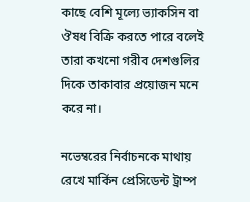কাছে বেশি মূল্যে ভ্যাকসিন বা ঔষধ বিক্রি করতে পারে বলেই তারা কখনো গরীব দেশগুলির দিকে তাকাবার প্রয়োজন মনে করে না।

নভেম্বরের নির্বাচনকে মাথায় রেখে মার্কিন প্রেসিডেন্ট ট্রাম্প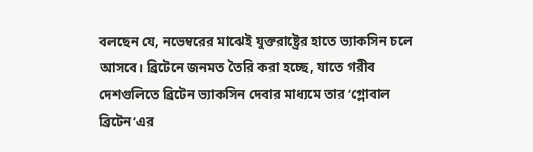বলছেন যে, নভেম্বরের মাঝেই যুক্তরাষ্ট্রের হাতে ভ্যাকসিন চলে আসবে। ব্রিটেনে জনমত তৈরি করা হচ্ছে, যাতে গরীব দেশগুলিতে ব্রিটেন ভ্যাকসিন দেবার মাধ্যমে তার ‘গ্লোবাল ব্রিটেন’এর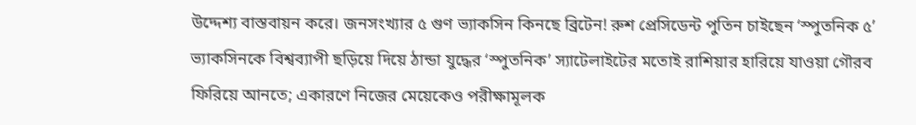উদ্দেশ্য বাস্তবায়ন করে। জনসংখ্যার ৫ গুণ ভ্যাকসিন কিনছে ব্রিটেন! রুশ প্রেসিডেন্ট পুতিন চাইছেন ‘স্পুতনিক ৫’ ভ্যাকসিনকে বিশ্বব্যাপী ছড়িয়ে দিয়ে ঠান্ডা যুদ্ধের ‘স্পুতনিক’ স্যাটেলাইটের মতোই রাশিয়ার হারিয়ে যাওয়া গৌরব ফিরিয়ে আনতে; একারণে নিজের মেয়েকেও পরীক্ষামূলক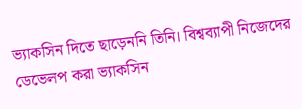ভ্যাকসিন দিতে ছাড়েননি তিনি। বিশ্বব্যাপী নিজেদের ডেভেলপ করা ভ্যাকসিন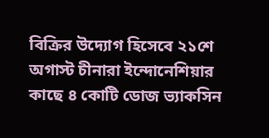বিক্রির উদ্যোগ হিসেবে ২১শে অগাস্ট চীনারা ইন্দোনেশিয়ার কাছে ৪ কোটি ডোজ ভ্যাকসিন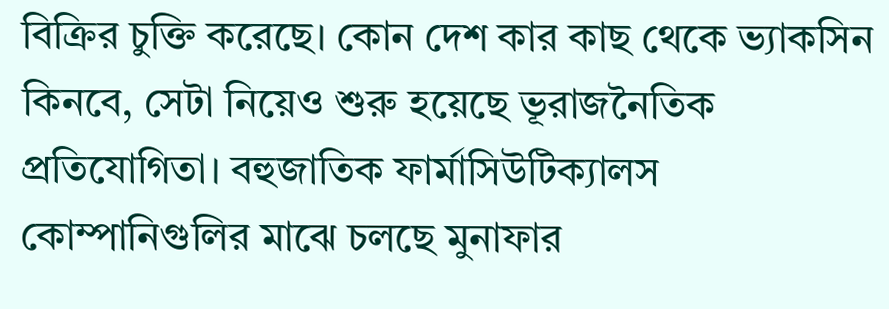বিক্রির চুক্তি করেছে। কোন দেশ কার কাছ থেকে ভ্যাকসিন কিনবে, সেটা নিয়েও শুরু হয়েছে ভূরাজনৈতিক প্রতিযোগিতা। বহুজাতিক ফার্মাসিউটিক্যালস কোম্পানিগুলির মাঝে চলছে মুনাফার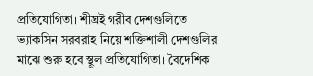প্রতিযোগিতা। শীঘ্রই গরীব দেশগুলিতে ভ্যাকসিন সরবরাহ নিয়ে শক্তিশালী দেশগুলির মাঝে শুরু হবে স্থূল প্রতিযোগিতা। বৈদেশিক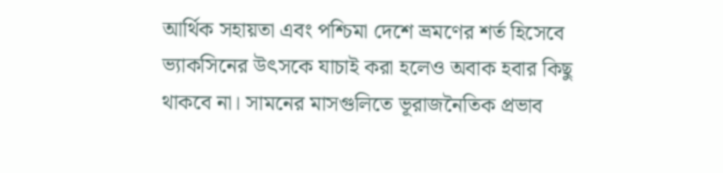আর্থিক সহায়তা এবং পশ্চিমা দেশে ভ্রমণের শর্ত হিসেবে ভ্যাকসিনের উৎসকে যাচাই করা হলেও অবাক হবার কিছু থাকবে না। সামনের মাসগুলিতে ভূরাজনৈতিক প্রভাব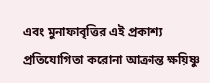এবং মুনাফাবৃত্তির এই প্রকাশ্য প্রতিযোগিতা করোনা আক্রান্ত ক্ষয়িষ্ণু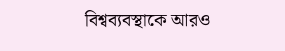বিশ্বব্যবস্থাকে আরও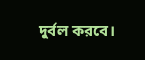দুর্বল করবে।